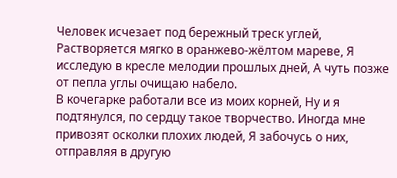Человек исчезает под бережный треск углей, Растворяется мягко в оранжево-жёлтом мареве, Я исследую в кресле мелодии прошлых дней, А чуть позже от пепла углы очищаю набело.
В кочегарке работали все из моих корней, Ну и я подтянулся, по сердцу такое творчество. Иногда мне привозят осколки плохих людей, Я забочусь о них, отправляя в другую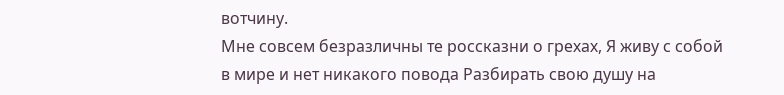вотчину.
Мне совсем безразличны те россказни о грехах, Я живу с собой в мире и нет никакого повода Разбирать свою душу на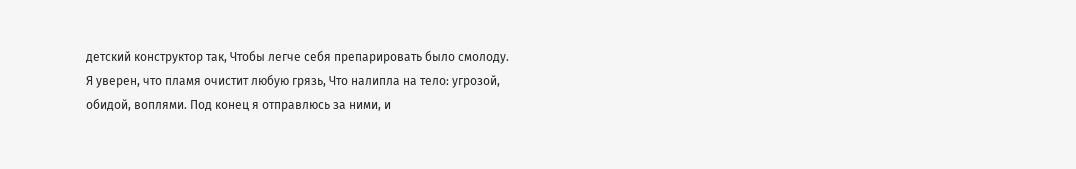детский конструктор так, Чтобы легче себя препарировать было смолоду.
Я уверен, что пламя очистит любую грязь, Что налипла на тело: угрозой, обидой, воплями. Под конец я отправлюсь за ними, и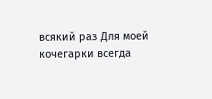всякий раз Для моей кочегарки всегда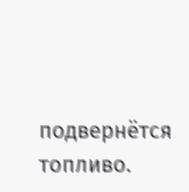подвернётся топливо.